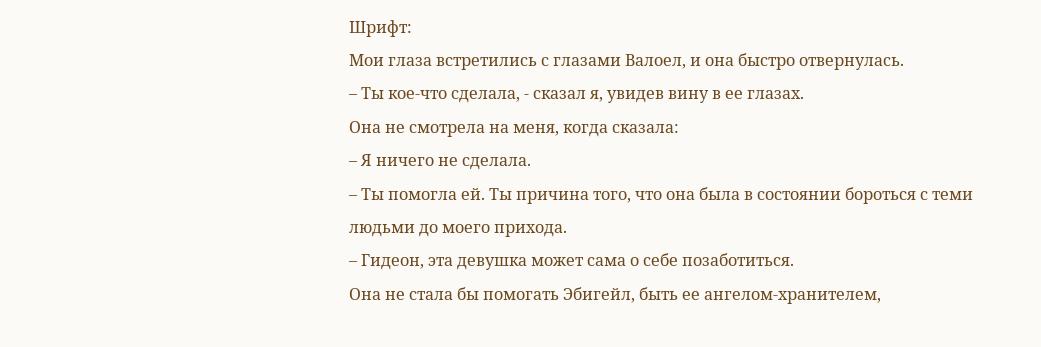Шрифт:
Мои глаза встретились с глазами Валоел, и она быстро отвернулась.
– Ты кое-что сделала, - сказал я, увидев вину в ее глазах.
Она не смотрела на меня, когда сказала:
– Я ничего не сделала.
– Ты помогла ей. Ты причина того, что она была в состоянии бороться с теми людьми до моего прихода.
– Гидеон, эта девушка может сама о себе позаботиться.
Она не стала бы помогать Эбигейл, быть ее ангелом-хранителем,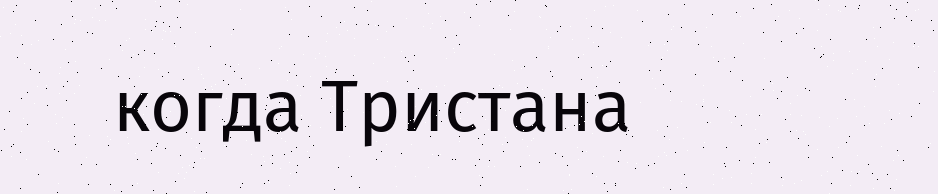когда Тристана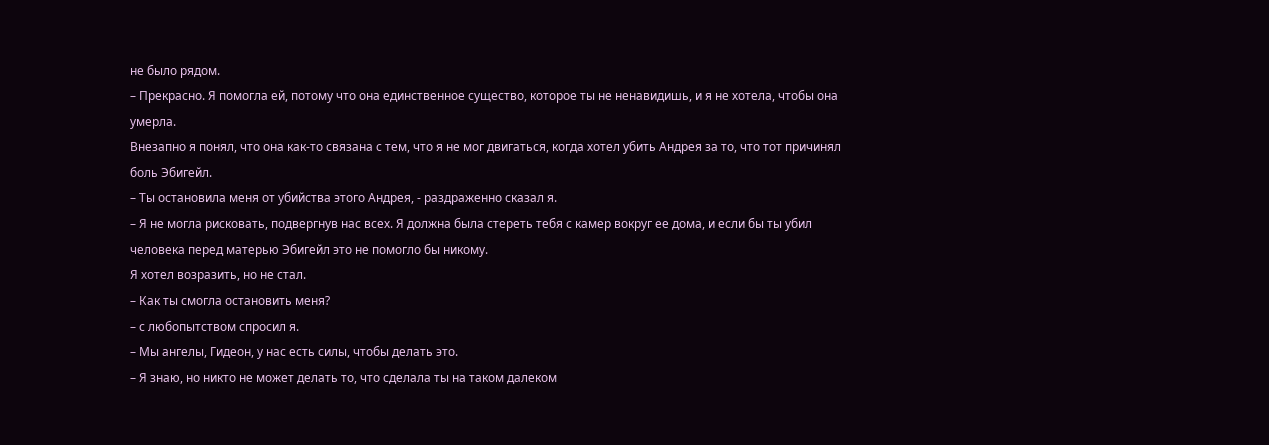не было рядом.
– Прекрасно. Я помогла ей, потому что она единственное существо, которое ты не ненавидишь, и я не хотела, чтобы она умерла.
Внезапно я понял, что она как-то связана с тем, что я не мог двигаться, когда хотел убить Андрея за то, что тот причинял боль Эбигейл.
– Ты остановила меня от убийства этого Андрея, - раздраженно сказал я.
– Я не могла рисковать, подвергнув нас всех. Я должна была стереть тебя с камер вокруг ее дома, и если бы ты убил человека перед матерью Эбигейл это не помогло бы никому.
Я хотел возразить, но не стал.
– Как ты смогла остановить меня?
– с любопытством спросил я.
– Мы ангелы, Гидеон, у нас есть силы, чтобы делать это.
– Я знаю, но никто не может делать то, что сделала ты на таком далеком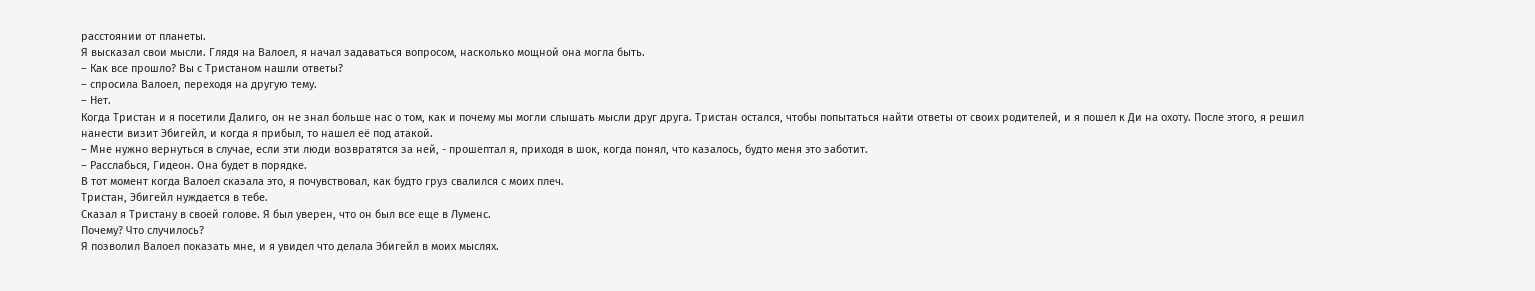расстоянии от планеты.
Я высказал свои мысли. Глядя на Валоел, я начал задаваться вопросом, насколько мощной она могла быть.
– Как все прошло? Вы с Тристаном нашли ответы?
– спросила Валоел, переходя на другую тему.
– Нет.
Когда Тристан и я посетили Далиго, он не знал больше нас о том, как и почему мы могли слышать мысли друг друга. Тристан остался, чтобы попытаться найти ответы от своих родителей, и я пошел к Ди на охоту. После этого, я решил нанести визит Эбигейл, и когда я прибыл, то нашел её под атакой.
– Мне нужно вернуться в случае, если эти люди возвратятся за ней, - прошептал я, приходя в шок, когда понял, что казалось, будто меня это заботит.
– Расслабься, Гидеон. Она будет в порядке.
В тот момент когда Валоел сказала это, я почувствовал, как будто груз свалился с моих плеч.
Тристан, Эбигейл нуждается в тебе.
Сказал я Тристану в своей голове. Я был уверен, что он был все еще в Луменс.
Почему? Что случилось?
Я позволил Валоел показать мне, и я увидел что делала Эбигейл в моих мыслях.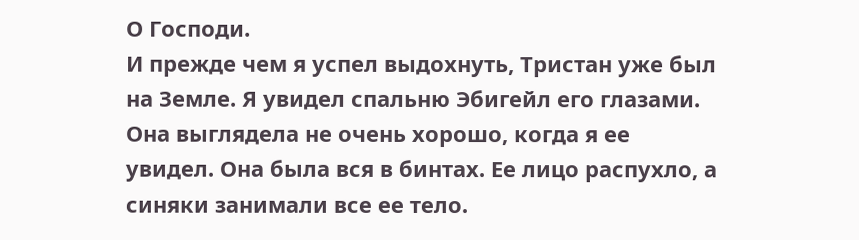О Господи.
И прежде чем я успел выдохнуть, Тристан уже был на Земле. Я увидел спальню Эбигейл его глазами.
Она выглядела не очень хорошо, когда я ее увидел. Она была вся в бинтах. Ее лицо распухло, а синяки занимали все ее тело.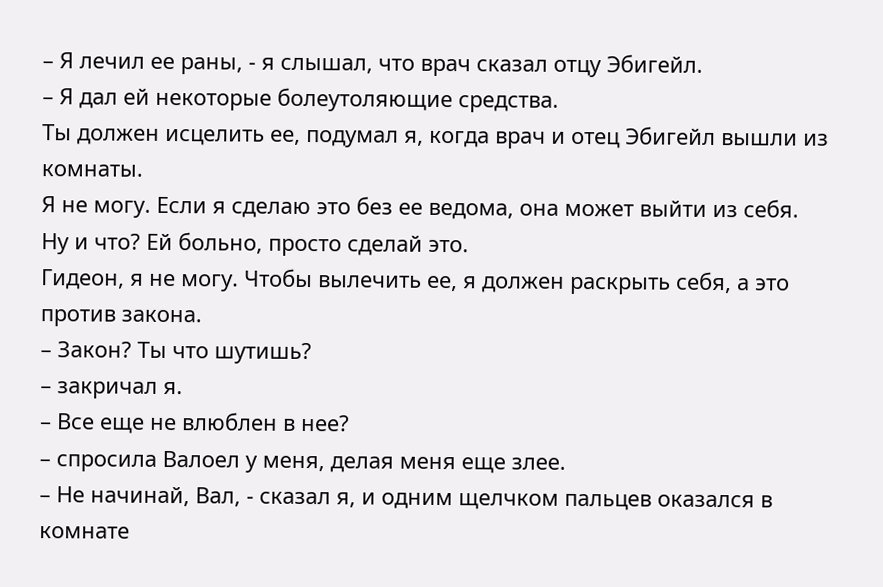– Я лечил ее раны, - я слышал, что врач сказал отцу Эбигейл.
– Я дал ей некоторые болеутоляющие средства.
Ты должен исцелить ее, подумал я, когда врач и отец Эбигейл вышли из комнаты.
Я не могу. Если я сделаю это без ее ведома, она может выйти из себя.
Ну и что? Ей больно, просто сделай это.
Гидеон, я не могу. Чтобы вылечить ее, я должен раскрыть себя, а это против закона.
– Закон? Ты что шутишь?
– закричал я.
– Все еще не влюблен в нее?
– спросила Валоел у меня, делая меня еще злее.
– Не начинай, Вал, - сказал я, и одним щелчком пальцев оказался в комнате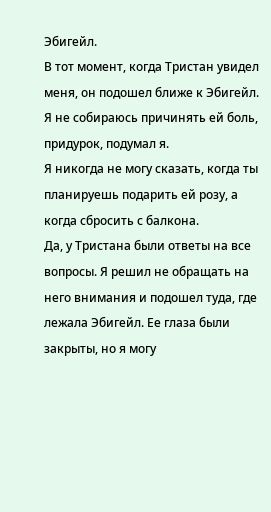Эбигейл.
В тот момент, когда Тристан увидел меня, он подошел ближе к Эбигейл.
Я не собираюсь причинять ей боль, придурок, подумал я.
Я никогда не могу сказать, когда ты планируешь подарить ей розу, а когда сбросить с балкона.
Да, у Тристана были ответы на все вопросы. Я решил не обращать на него внимания и подошел туда, где лежала Эбигейл. Ее глаза были закрыты, но я могу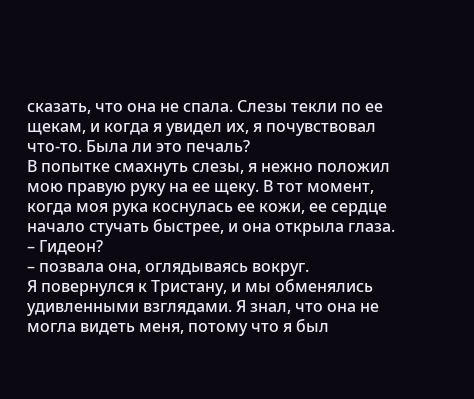сказать, что она не спала. Слезы текли по ее щекам, и когда я увидел их, я почувствовал что-то. Была ли это печаль?
В попытке смахнуть слезы, я нежно положил мою правую руку на ее щеку. В тот момент, когда моя рука коснулась ее кожи, ее сердце начало стучать быстрее, и она открыла глаза.
– Гидеон?
– позвала она, оглядываясь вокруг.
Я повернулся к Тристану, и мы обменялись удивленными взглядами. Я знал, что она не могла видеть меня, потому что я был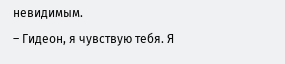невидимым.
– Гидеон, я чувствую тебя. Я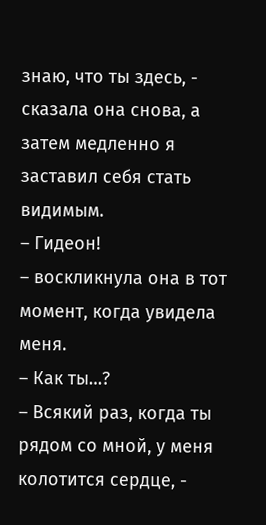знаю, что ты здесь, - сказала она снова, а затем медленно я заставил себя стать видимым.
– Гидеон!
– воскликнула она в тот момент, когда увидела меня.
– Как ты…?
– Всякий раз, когда ты рядом со мной, у меня колотится сердце, -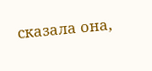сказала она,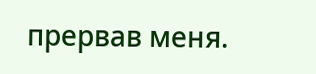прервав меня.